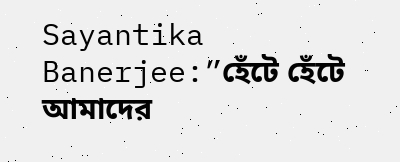Sayantika Banerjee:”হেঁটে হেঁটে আমাদের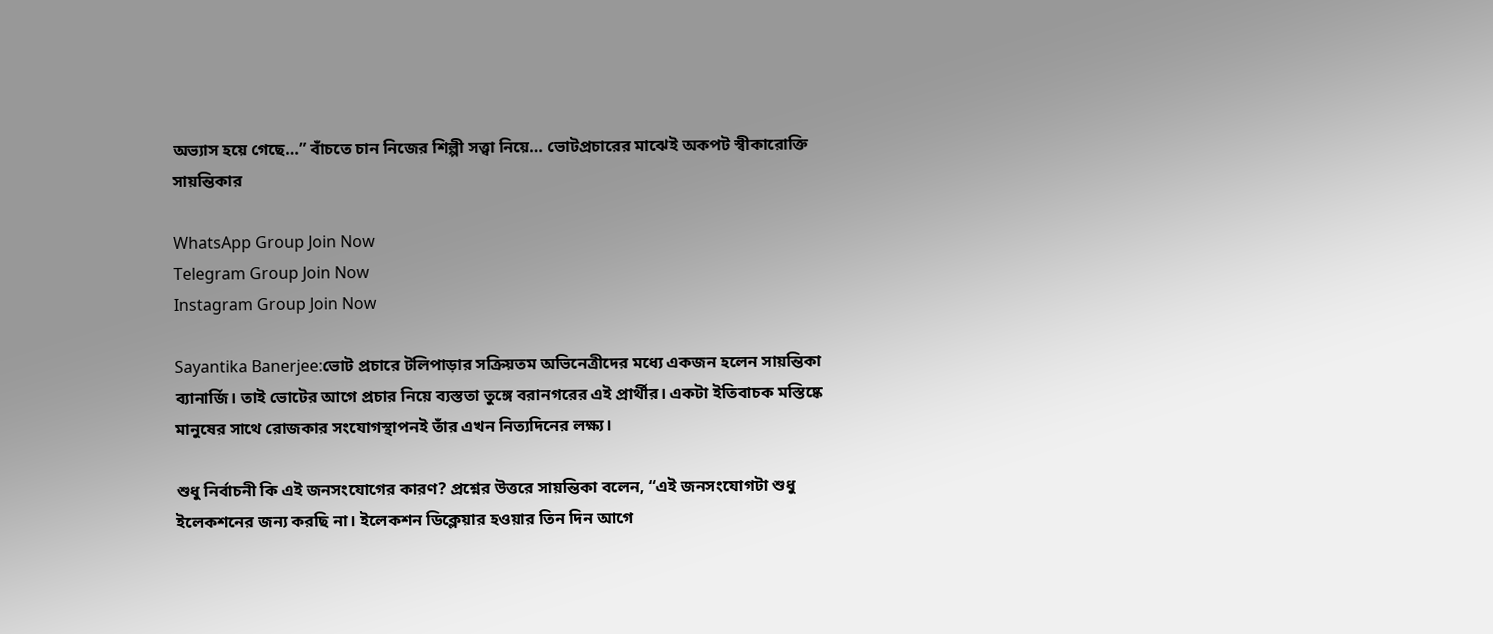অভ্যাস হয়ে গেছে…” বাঁচতে চান নিজের শিল্পী সত্ত্বা নিয়ে… ভোটপ্রচারের মাঝেই অকপট স্বীকারোক্তি সায়ন্তিকার

WhatsApp Group Join Now
Telegram Group Join Now
Instagram Group Join Now

Sayantika Banerjee:ভোট প্রচারে টলিপাড়ার সক্রিয়তম অভিনেত্রীদের মধ্যে একজন হলেন সায়ন্তিকা ব্যানার্জি। তাই ভোটের আগে প্রচার নিয়ে ব্যস্ততা তুঙ্গে বরানগরের এই প্রার্থীর। একটা ইতিবাচক মস্তিষ্কে মানুষের সাথে রোজকার সংযোগস্থাপনই তাঁর এখন নিত্যদিনের লক্ষ্য।

শুধু নির্বাচনী কি এই জনসংযোগের কারণ? প্রশ্নের উত্তরে সায়ন্তিকা বলেন, “এই জনসংযোগটা শুধু ইলেকশনের জন্য করছি না। ইলেকশন ডিক্লেয়ার হওয়ার তিন দিন আগে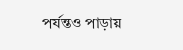পর্যন্তও পাড়ায়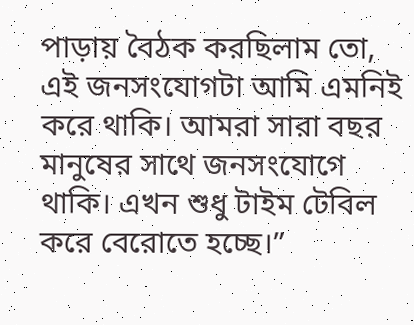পাড়ায় বৈঠক করছিলাম তো, এই জনসংযোগটা আমি এমনিই করে থাকি। আমরা সারা বছর মানুষের সাথে জনসংযোগে থাকি। এখন শুধু টাইম টেবিল করে বেরোতে হচ্ছে।”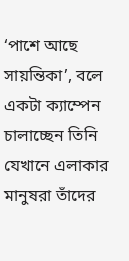‘পাশে আছে সায়ন্তিকা’, বলে একটা ক্যাম্পেন চালাচ্ছেন তিনি যেখানে এলাকার মানুষরা তাঁদের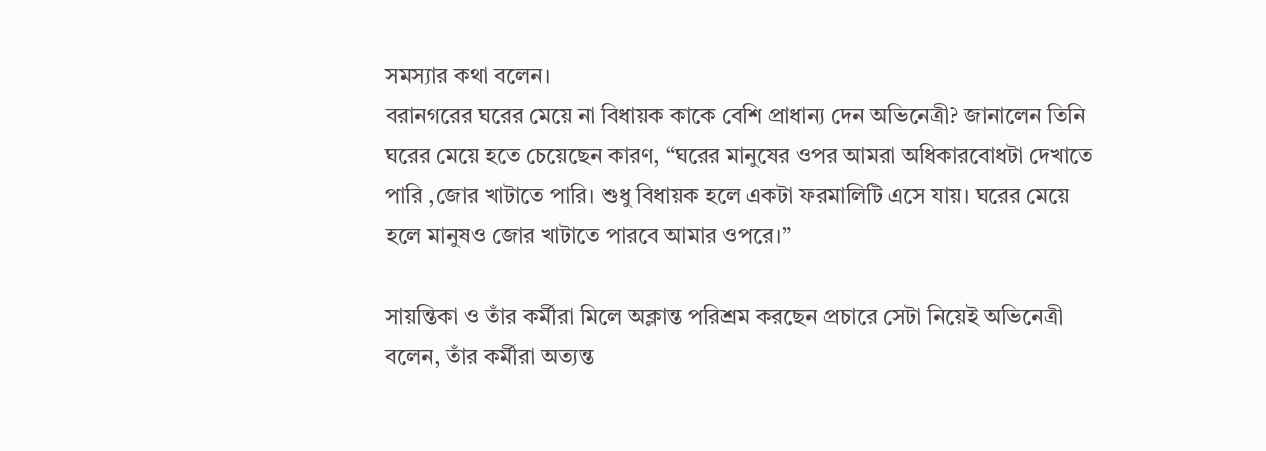সমস্যার কথা বলেন।
বরানগরের ঘরের মেয়ে না বিধায়ক কাকে বেশি প্রাধান্য দেন অভিনেত্রী? জানালেন তিনি ঘরের মেয়ে হতে চেয়েছেন কারণ, “ঘরের মানুষের ওপর আমরা অধিকারবোধটা দেখাতে পারি ,জোর খাটাতে পারি। শুধু বিধায়ক হলে একটা ফরমালিটি এসে যায়। ঘরের মেয়ে হলে মানুষও জোর খাটাতে পারবে আমার ওপরে।”

সায়ন্তিকা ও তাঁর কর্মীরা মিলে অক্লান্ত পরিশ্রম করছেন প্রচারে সেটা নিয়েই অভিনেত্রী বলেন, তাঁর কর্মীরা অত্যন্ত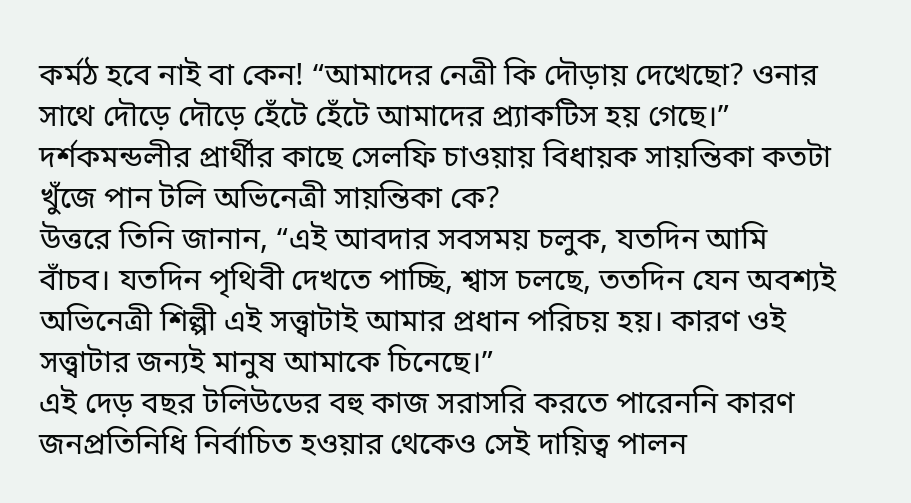কর্মঠ হবে নাই বা কেন! “আমাদের নেত্রী কি দৌড়ায় দেখেছো? ওনার সাথে দৌড়ে দৌড়ে হেঁটে হেঁটে আমাদের প্র্যাকটিস হয় গেছে।”
দর্শকমন্ডলীর প্রার্থীর কাছে সেলফি চাওয়ায় বিধায়ক সায়ন্তিকা কতটা খুঁজে পান টলি অভিনেত্রী সায়ন্তিকা কে?
উত্তরে তিনি জানান, “এই আবদার সবসময় চলুক, যতদিন আমি বাঁচব। যতদিন পৃথিবী দেখতে পাচ্ছি, শ্বাস চলছে, ততদিন যেন অবশ্যই অভিনেত্রী শিল্পী এই সত্ত্বাটাই আমার প্রধান পরিচয় হয়। কারণ ওই সত্ত্বাটার জন্যই মানুষ আমাকে চিনেছে।”
এই দেড় বছর টলিউডের বহু কাজ সরাসরি করতে পারেননি কারণ জনপ্রতিনিধি নির্বাচিত হওয়ার থেকেও সেই দায়িত্ব পালন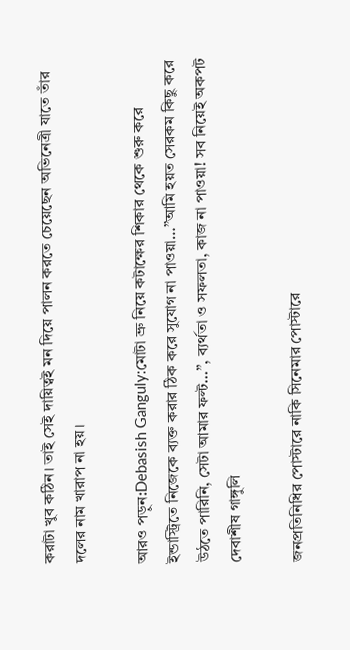করাটা খুব কঠিন। তাই সেই দায়িত্বই মন দিয়ে পালন করতে চেয়েছেন অভিনেত্রী যাতে তাঁর দলের নাম খারাপ না হয়।

আরও পড়ুন:Debasish Ganguly:মোটা ভ্রু নিয়ে কটাক্ষের শিকার থেকে শুরু করে ইন্ডাস্ট্রিতে নিজেকে ব্যক্ত করার ঠিক করে সুযোগ না পাওয়া…”আমি হয়ত সেরকম কিছু করে উঠতে পারিনি, সেটা আমার ফল্ট…”, ব্যর্থতা ও সফলতা, কাজ না পাওয়া! সব নিয়েই অকপট দেবাশীষ গাঙ্গুলি

জনপ্রতিনিধির পোস্টারে নাকি সিনেমার পোস্টারে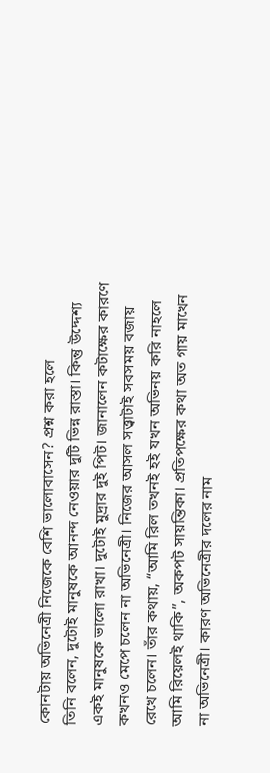কোনটায় অভিনেত্রী নিজেকে বেশি ভালোবাসেন? প্রশ্ন করা হলে
তিনি বলেন, দুটোই মানুষকে আনন্দ নেওয়ার দুটি ভিন্ন রাস্তা। কিন্তু উদ্দেশ্য একই মানুষকে ভালো রাখা। দুটোই মুদ্রার দুই পিট। জানালেন কটাক্ষের কারণে কখনও মেপে চলেন না অভিনেত্রী। নিজের আসল সত্ত্বাটাই সবসময় বজায় রেখে চলেন। তাঁর কথায়, “আমি রিল তখনই হই যখন অভিনয় করি নাহলে আমি রিয়েলই থাকি”, অকপট সায়ন্তিকা। প্রতিপক্ষের কথা অত গায় মাখেন না অভিনেত্রী। কারণ অভিনেত্রীর দলের নাম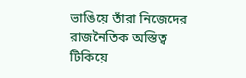ভাঙিয়ে তাঁরা নিজেদের রাজনৈতিক অস্তিত্ব টিকিয়ে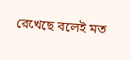রেখেছে বলেই মত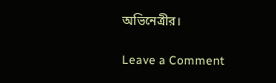অভিনেত্রীর।

Leave a Comment